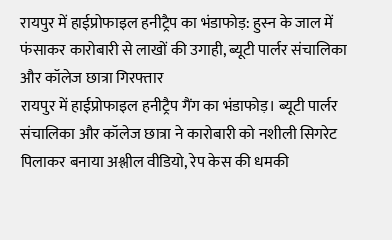रायपुर में हाईप्रोफाइल हनीट्रैप का भंडाफोड़: हुस्न के जाल में फंसाकर कारोबारी से लाखों की उगाही, ब्यूटी पार्लर संचालिका और कॉलेज छात्रा गिरफ्तार
रायपुर में हाईप्रोफाइल हनीट्रैप गैंग का भंडाफोड़। ब्यूटी पार्लर संचालिका और कॉलेज छात्रा ने कारोबारी को नशीली सिगरेट पिलाकर बनाया अश्लील वीडियो, रेप केस की धमकी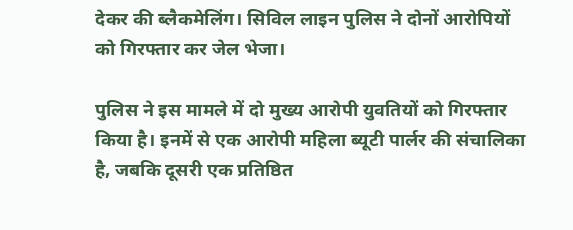देकर की ब्लैकमेलिंग। सिविल लाइन पुलिस ने दोनों आरोपियों को गिरफ्तार कर जेल भेजा।

पुलिस ने इस मामले में दो मुख्य आरोपी युवतियों को गिरफ्तार किया है। इनमें से एक आरोपी महिला ब्यूटी पार्लर की संचालिका है, जबकि दूसरी एक प्रतिष्ठित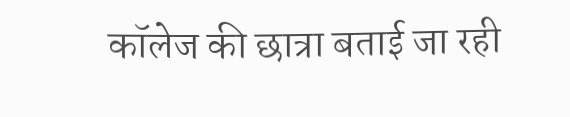कॉलेज की छात्रा बताई जा रही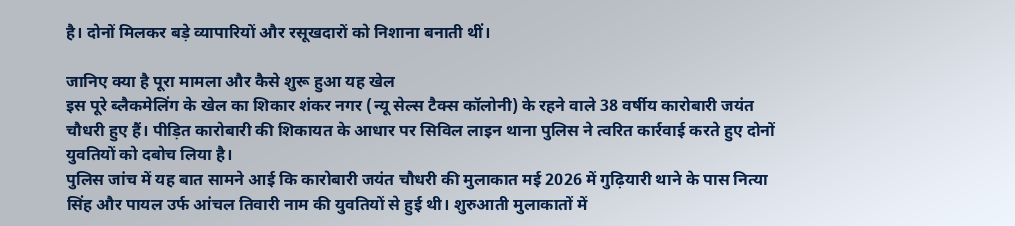है। दोनों मिलकर बड़े व्यापारियों और रसूखदारों को निशाना बनाती थीं।

जानिए क्या है पूरा मामला और कैसे शुरू हुआ यह खेल
इस पूरे ब्लैकमेलिंग के खेल का शिकार शंकर नगर (न्यू सेल्स टैक्स कॉलोनी) के रहने वाले 38 वर्षीय कारोबारी जयंत चौधरी हुए हैं। पीड़ित कारोबारी की शिकायत के आधार पर सिविल लाइन थाना पुलिस ने त्वरित कार्रवाई करते हुए दोनों युवतियों को दबोच लिया है।
पुलिस जांच में यह बात सामने आई कि कारोबारी जयंत चौधरी की मुलाकात मई 2026 में गुढ़ियारी थाने के पास नित्या सिंह और पायल उर्फ आंचल तिवारी नाम की युवतियों से हुई थी। शुरुआती मुलाकातों में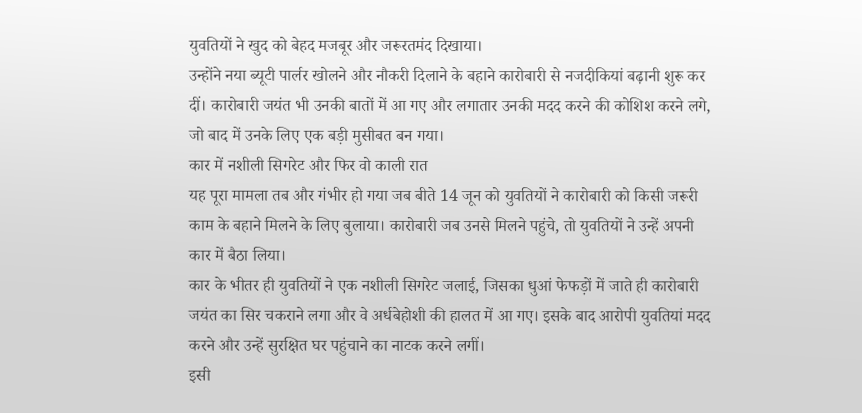युवतियों ने खुद को बेहद मजबूर और जरूरतमंद दिखाया।
उन्होंने नया ब्यूटी पार्लर खोलने और नौकरी दिलाने के बहाने कारोबारी से नजदीकियां बढ़ानी शुरू कर दीं। कारोबारी जयंत भी उनकी बातों में आ गए और लगातार उनकी मदद करने की कोशिश करने लगे, जो बाद में उनके लिए एक बड़ी मुसीबत बन गया।
कार में नशीली सिगरेट और फिर वो काली रात
यह पूरा मामला तब और गंभीर हो गया जब बीते 14 जून को युवतियों ने कारोबारी को किसी जरूरी काम के बहाने मिलने के लिए बुलाया। कारोबारी जब उनसे मिलने पहुंचे, तो युवतियों ने उन्हें अपनी कार में बैठा लिया।
कार के भीतर ही युवतियों ने एक नशीली सिगरेट जलाई, जिसका धुआं फेफड़ों में जाते ही कारोबारी जयंत का सिर चकराने लगा और वे अर्धबेहोशी की हालत में आ गए। इसके बाद आरोपी युवतियां मदद करने और उन्हें सुरक्षित घर पहुंचाने का नाटक करने लगीं।
इसी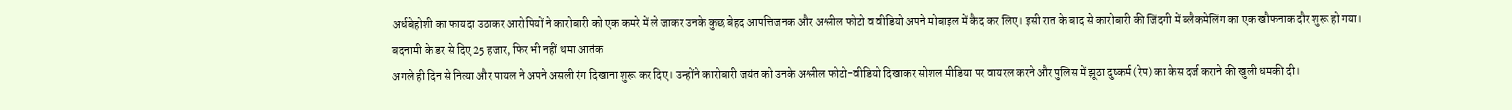अर्धबेहोशी का फायदा उठाकर आरोपियों ने कारोबारी को एक कमरे में ले जाकर उनके कुछ बेहद आपत्तिजनक और अश्लील फोटो व वीडियो अपने मोबाइल में कैद कर लिए। इसी रात के बाद से कारोबारी की जिंदगी में ब्लैकमेलिंग का एक खौफनाक दौर शुरू हो गया।
बदनामी के डर से दिए 25 हजार, फिर भी नहीं थमा आतंक
अगले ही दिन से नित्या और पायल ने अपने असली रंग दिखाना शुरू कर दिए। उन्होंने कारोबारी जयंत को उनके अश्लील फोटो-वीडियो दिखाकर सोशल मीडिया पर वायरल करने और पुलिस में झूठा दुष्कर्म (रेप) का केस दर्ज कराने की खुली धमकी दी।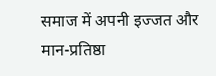समाज में अपनी इज्जत और मान-प्रतिष्ठा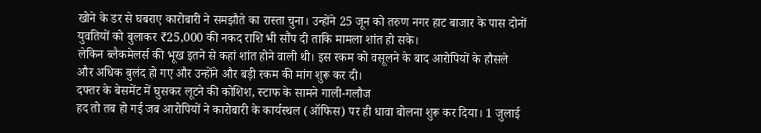खोने के डर से घबराए कारोबारी ने समझौते का रास्ता चुना। उन्होंने 25 जून को तरुण नगर हाट बाजार के पास दोनों युवतियों को बुलाकर ₹25,000 की नकद राशि भी सौंप दी ताकि मामला शांत हो सके।
लेकिन ब्लैकमेलर्स की भूख इतने से कहां शांत होने वाली थी। इस रकम को वसूलने के बाद आरोपियों के हौसले और अधिक बुलंद हो गए और उन्होंने और बड़ी रकम की मांग शुरू कर दी।
दफ्तर के बेसमेंट में घुसकर लूटने की कोशिश, स्टाफ के सामने गाली-गलौज
हद तो तब हो गई जब आरोपियों ने कारोबारी के कार्यस्थल (ऑफिस) पर ही धावा बोलना शुरू कर दिया। 1 जुलाई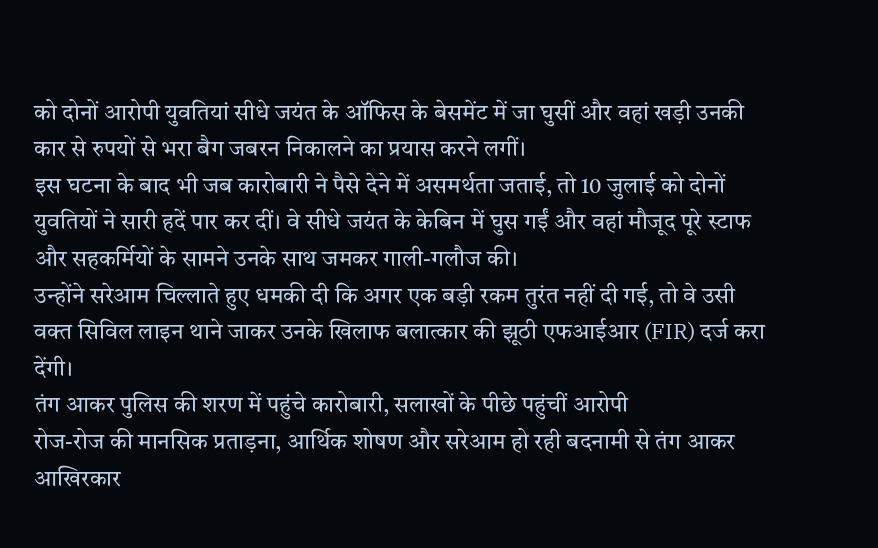को दोनों आरोपी युवतियां सीधे जयंत के ऑफिस के बेसमेंट में जा घुसीं और वहां खड़ी उनकी कार से रुपयों से भरा बैग जबरन निकालने का प्रयास करने लगीं।
इस घटना के बाद भी जब कारोबारी ने पैसे देने में असमर्थता जताई, तो 10 जुलाई को दोनों युवतियों ने सारी हदें पार कर दीं। वे सीधे जयंत के केबिन में घुस गईं और वहां मौजूद पूरे स्टाफ और सहकर्मियों के सामने उनके साथ जमकर गाली-गलौज की।
उन्होंने सरेआम चिल्लाते हुए धमकी दी कि अगर एक बड़ी रकम तुरंत नहीं दी गई, तो वे उसी वक्त सिविल लाइन थाने जाकर उनके खिलाफ बलात्कार की झूठी एफआईआर (FIR) दर्ज करा देंगी।
तंग आकर पुलिस की शरण में पहुंचे कारोबारी, सलाखों के पीछे पहुंचीं आरोपी
रोज-रोज की मानसिक प्रताड़ना, आर्थिक शोषण और सरेआम हो रही बदनामी से तंग आकर आखिरकार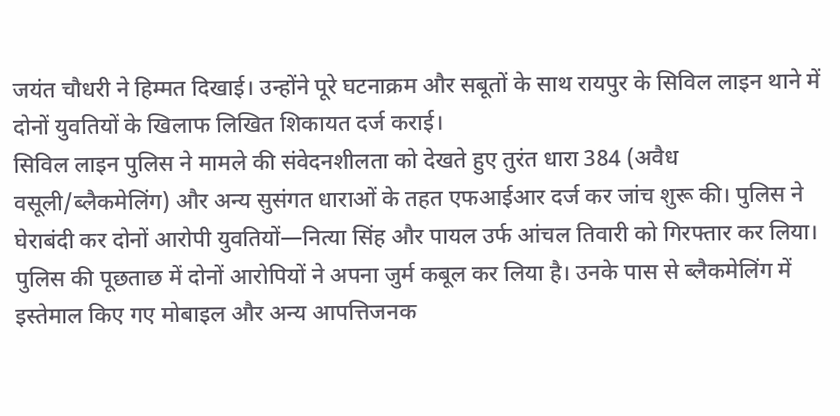जयंत चौधरी ने हिम्मत दिखाई। उन्होंने पूरे घटनाक्रम और सबूतों के साथ रायपुर के सिविल लाइन थाने में दोनों युवतियों के खिलाफ लिखित शिकायत दर्ज कराई।
सिविल लाइन पुलिस ने मामले की संवेदनशीलता को देखते हुए तुरंत धारा 384 (अवैध वसूली/ब्लैकमेलिंग) और अन्य सुसंगत धाराओं के तहत एफआईआर दर्ज कर जांच शुरू की। पुलिस ने घेराबंदी कर दोनों आरोपी युवतियों—नित्या सिंह और पायल उर्फ आंचल तिवारी को गिरफ्तार कर लिया।
पुलिस की पूछताछ में दोनों आरोपियों ने अपना जुर्म कबूल कर लिया है। उनके पास से ब्लैकमेलिंग में इस्तेमाल किए गए मोबाइल और अन्य आपत्तिजनक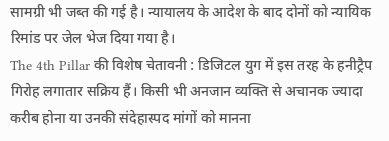सामग्री भी जब्त की गई है। न्यायालय के आदेश के बाद दोनों को न्यायिक रिमांड पर जेल भेज दिया गया है।
The 4th Pillar की विशेष चेतावनी : डिजिटल युग में इस तरह के हनीट्रैप गिरोह लगातार सक्रिय हैं। किसी भी अनजान व्यक्ति से अचानक ज्यादा करीब होना या उनकी संदेहास्पद मांगों को मानना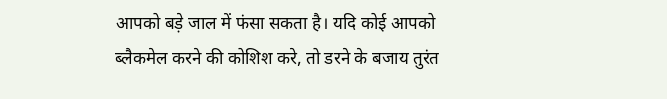आपको बड़े जाल में फंसा सकता है। यदि कोई आपको ब्लैकमेल करने की कोशिश करे, तो डरने के बजाय तुरंत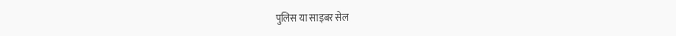पुलिस या साइबर सेल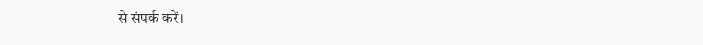से संपर्क करें।